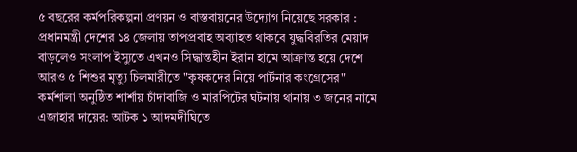৫ বছরের কর্মপরিকল্পনা প্রণয়ন ও বাস্তবায়নের উদ্যোগ নিয়েছে সরকার : প্রধানমন্ত্রী দেশের ১৪ জেলায় তাপপ্রবাহ অব্যাহত থাকবে যুদ্ধবিরতির মেয়াদ বাড়লেও সংলাপ ইস্যুতে এখনও সিদ্ধান্তহীন ইরান হামে আক্রান্ত হয়ে দেশে আরও ৫ শিশুর মৃত্যু চিলমারীতে "কৃষকদের নিয়ে পার্টনার কংগ্রেসের" কর্মশালা অনুষ্ঠিত শার্শায় চাঁদাবাজি ও মারপিটের ঘটনায় থানায় ৩ জনের নামে এজাহার দায়ের: আটক ১ আদমদীঘিতে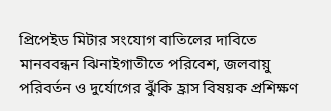প্রিপেইড মিটার সংযোগ বাতিলের দাবিতে মানববন্ধন ঝিনাইগাতীতে পরিবেশ, জলবায়ু পরিবর্তন ও দুর্যোগের ঝুঁকি হ্রাস বিষয়ক প্রশিক্ষণ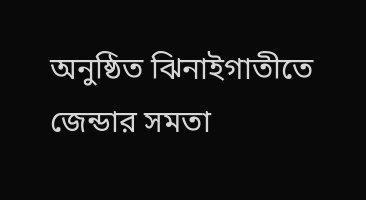অনুষ্ঠিত ঝিনাইগাতীতে জেন্ডার সমতা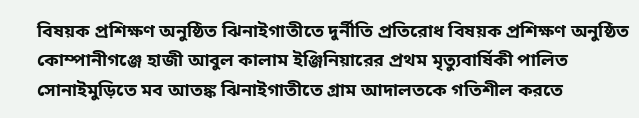বিষয়ক প্রশিক্ষণ অনুষ্ঠিত ঝিনাইগাতীতে দুর্নীতি প্রতিরোধ বিষয়ক প্রশিক্ষণ অনুষ্ঠিত কোম্পানীগঞ্জে হাজী আবুল কালাম ইঞ্জিনিয়ারের প্রথম মৃত্যুবার্ষিকী পালিত সোনাইমুড়িতে মব আতঙ্ক ঝিনাইগাতীতে গ্রাম আদালতকে গতিশীল করতে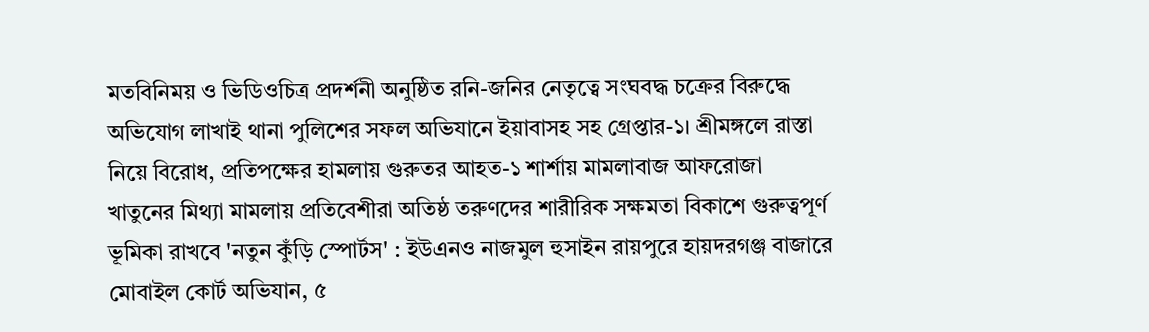মতবিনিময় ও ভিডিওচিত্র প্রদর্শনী অনুষ্ঠিত রনি-জনির নেতৃত্বে সংঘবদ্ধ চক্রের বিরুদ্ধে অভিযোগ লাখাই থানা পুলিশের সফল অভিযানে ইয়াবাসহ সহ গ্রেপ্তার-১। শ্রীমঙ্গলে রাস্তা নিয়ে বিরোধ, প্রতিপক্ষের হামলায় গুরুতর আহত-১ শার্শায় মামলাবাজ আফরোজা খাতুনের মিথ্যা মামলায় প্রতিবেশীরা অতিষ্ঠ তরুণদের শারীরিক সক্ষমতা বিকাশে গুরুত্বপূর্ণ ভূমিকা রাখবে 'নতুন কুঁড়ি স্পোর্টস' : ইউএনও নাজমুল হুসাইন রায়পুরে হায়দরগঞ্জ বাজারে মোবাইল কোর্ট অভিযান, ৫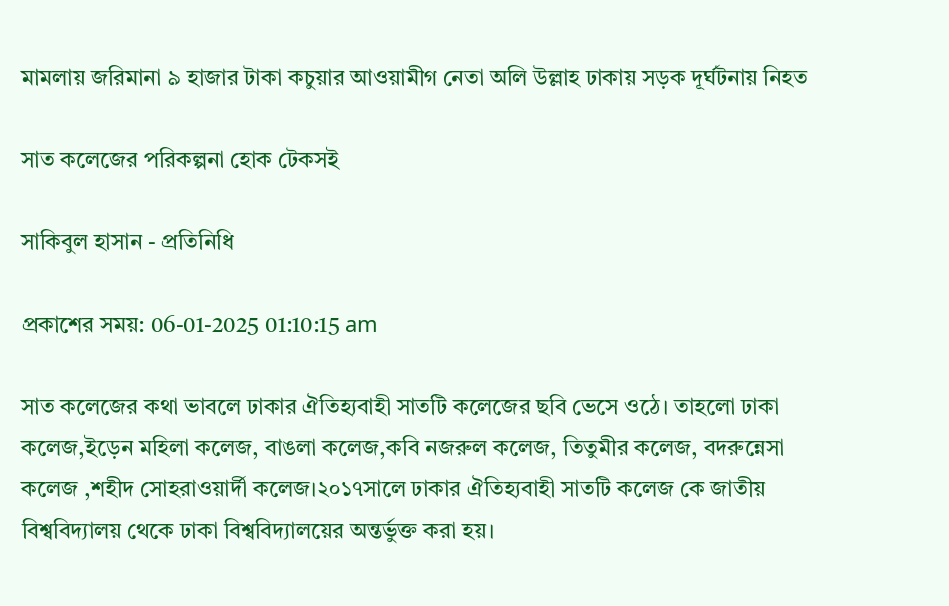মামলায় জরিমানা ৯ হাজার টাকা কচুয়ার আওয়ামীগ নেতা অলি উল্লাহ ঢাকায় সড়ক দূর্ঘটনায় নিহত

সাত কলেজের পরিকল্পনা হোক টেকসই

সাকিবুল হাসান - প্রতিনিধি

প্রকাশের সময়: 06-01-2025 01:10:15 am

সাত কলেজের কথা ভাবলে ঢাকার ঐতিহ্যবাহী সাতটি কলেজের ছবি ভেসে ওঠে। তাহলো ঢাকা কলেজ,ইড়েন মহিলা কলেজ, বাঙলা কলেজ,কবি নজরুল কলেজ, তিতুমীর কলেজ, বদরুন্নেসা কলেজ ,শহীদ সোহরাওয়ার্দী কলেজ।২০১৭সালে ঢাকার ঐতিহ্যবাহী সাতটি কলেজ কে জাতীয় বিশ্ববিদ্যালয় থেকে ঢাকা বিশ্ববিদ্যালয়ের অন্তর্ভুক্ত করা হয়।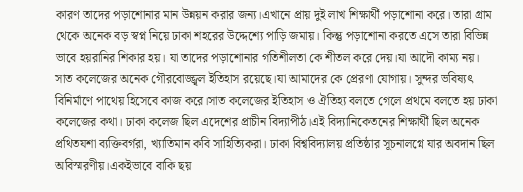কারণ তাদের পড়াশোনার মান উন্নয়ন করার জন্য।এখানে প্রায় দুই লাখ শিক্ষার্থী পড়াশোনা করে। তারা গ্রাম থেকে অনেক বড় স্বপ্ন নিয়ে ঢাকা শহরের উদ্দেশ্যে পাড়ি জমায়। কিন্তু পড়াশোনা করতে এসে তারা বিভিন্ন ভাবে হয়রানির শিকার হয়। যা তাদের পড়াশোনার গতিশীলতা কে শীতল করে দেয়।যা আদৌ কাম্য নয়। সাত কলেজের অনেক গৌরবোজ্জ্বল ইতিহাস রয়েছে।যা আমাদের কে প্রেরণা যোগায়। সুন্দর ভবিষ্যৎ বিনির্মাণে পাথেয় হিসেবে কাজ করে।সাত কলেজের ইতিহাস ও ঐতিহ্য বলতে গেলে প্রথমে বলতে হয় ঢাকা কলেজের কথা। ঢাকা কলেজ ছিল এদেশের প্রাচীন বিদ্যাপীঠ।এই বিদ্যানিকেতনের শিক্ষার্থী ছিল অনেক প্রথিতযশা ব্যক্তিবর্গরা, খ্যাতিমান কবি সাহিত্যিকরা। ঢাকা বিশ্ববিদ্যালয় প্রতিষ্ঠার সূচনালগ্নে যার অবদান ছিল অবিস্মরণীয়।একইভাবে বাকি ছয়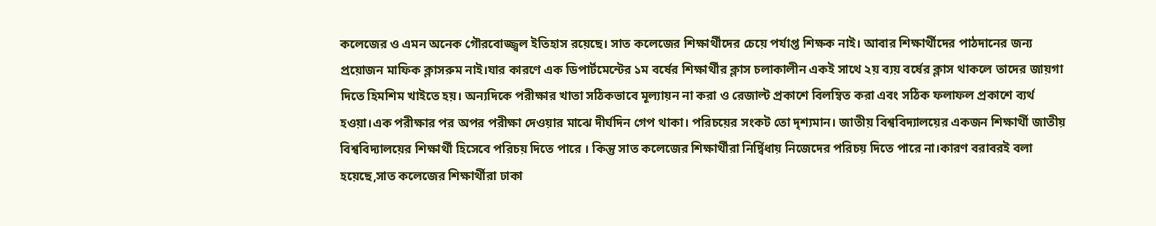কলেজের ও এমন অনেক গৌরবোজ্জ্বল ইতিহাস রয়েছে। সাত কলেজের শিক্ষার্থীদের চেয়ে পর্যাপ্ত শিক্ষক নাই। আবার শিক্ষার্থীদের পাঠদানের জন্য প্রয়োজন মাফিক ক্লাসরুম নাই।যার কারণে এক ডিপার্টমেন্টের ১ম বর্ষের শিক্ষার্থীর ক্লাস চলাকালীন একই সাথে ২য় ব্যয় বর্ষের ক্লাস থাকলে তাদের জায়গা দিতে হিমশিম খাইতে হয়। অন্যদিকে পরীক্ষার খাতা সঠিকভাবে মূল্যায়ন না করা ও রেজাল্ট প্রকাশে বিলম্বিত করা এবং সঠিক ফলাফল প্রকাশে ব্যর্থ হওয়া।এক পরীক্ষার পর অপর পরীক্ষা দেওয়ার মাঝে দীর্ঘদিন গেপ থাকা। পরিচয়ের সংকট তো দৃশ্যমান। জাতীয় বিশ্ববিদ্যালয়ের একজন শিক্ষার্থী জাতীয় বিশ্ববিদ্যালয়ের শিক্ষার্থী হিসেবে পরিচয় দিতে পারে । কিন্তু সাত কলেজের শিক্ষার্থীরা নির্দ্বিধায় নিজেদের পরিচয় দিতে পারে না।কারণ বরাবরই বলা হয়েছে,সাত কলেজের শিক্ষার্থীরা ঢাকা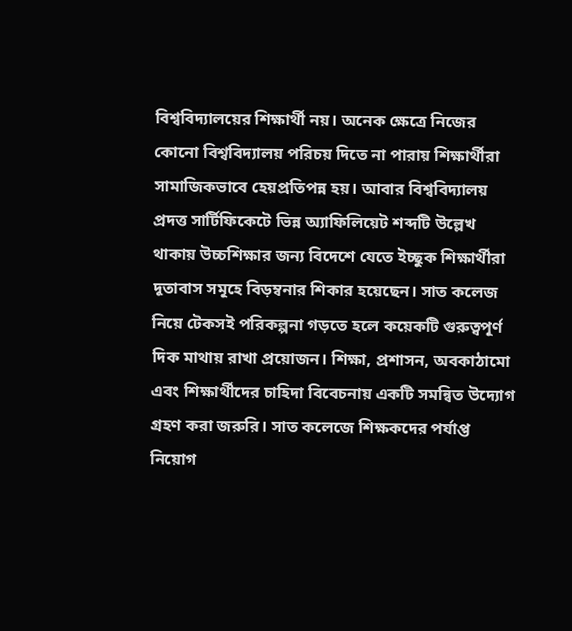বিশ্ববিদ্যালয়ের শিক্ষার্থী নয়। অনেক ক্ষেত্রে নিজের কোনো বিশ্ববিদ্যালয় পরিচয় দিতে না পারায় শিক্ষার্থীরা সামাজিকভাবে হেয়প্রতিপন্ন হয়। আবার বিশ্ববিদ্যালয় প্রদত্ত সার্টিফিকেটে ভিন্ন অ্যাফিলিয়েট শব্দটি উল্লেখ থাকায় উচ্চশিক্ষার জন্য বিদেশে যেতে ইচ্ছুক শিক্ষার্থীরা দূতাবাস সমূহে বিড়ম্বনার শিকার হয়েছেন। সাত কলেজ নিয়ে টেকসই পরিকল্পনা গড়তে হলে কয়েকটি গুরুত্বপূর্ণ দিক মাথায় রাখা প্রয়োজন। শিক্ষা, প্রশাসন, অবকাঠামো এবং শিক্ষার্থীদের চাহিদা বিবেচনায় একটি সমন্বিত উদ্যোগ গ্রহণ করা জরুরি। সাত কলেজে শিক্ষকদের পর্যাপ্ত নিয়োগ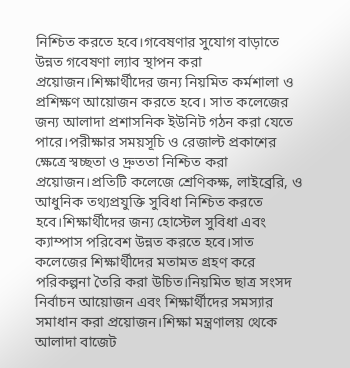নিশ্চিত করতে হবে।গবেষণার সুযোগ বাড়াতে উন্নত গবেষণা ল্যাব স্থাপন করা প্রয়োজন।শিক্ষার্থীদের জন্য নিয়মিত কর্মশালা ও প্রশিক্ষণ আয়োজন করতে হবে। সাত কলেজের জন্য আলাদা প্রশাসনিক ইউনিট গঠন করা যেতে পারে।পরীক্ষার সময়সূচি ও রেজাল্ট প্রকাশের ক্ষেত্রে স্বচ্ছতা ও দ্রুততা নিশ্চিত করা প্রয়োজন।প্রতিটি কলেজে শ্রেণিকক্ষ, লাইব্রেরি, ও আধুনিক তথ্যপ্রযুক্তি সুবিধা নিশ্চিত করতে হবে।শিক্ষার্থীদের জন্য হোস্টেল সুবিধা এবং ক্যাম্পাস পরিবেশ উন্নত করতে হবে।সাত কলেজের শিক্ষার্থীদের মতামত গ্রহণ করে পরিকল্পনা তৈরি করা উচিত।নিয়মিত ছাত্র সংসদ নির্বাচন আয়োজন এবং শিক্ষার্থীদের সমস্যার সমাধান করা প্রয়োজন।শিক্ষা মন্ত্রণালয় থেকে আলাদা বাজেট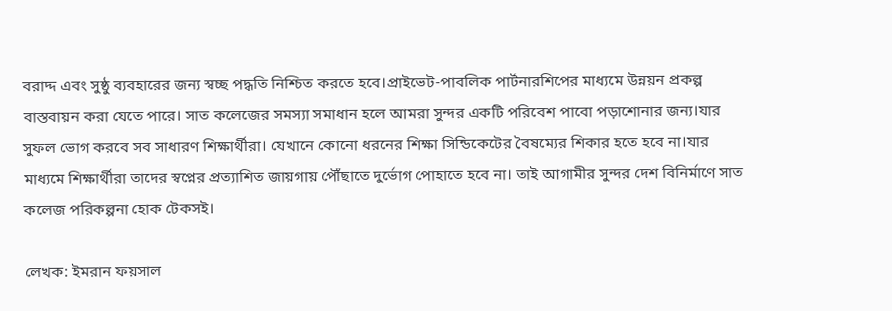বরাদ্দ এবং সুষ্ঠু ব্যবহারের জন্য স্বচ্ছ পদ্ধতি নিশ্চিত করতে হবে।প্রাইভেট-পাবলিক পার্টনারশিপের মাধ্যমে উন্নয়ন প্রকল্প বাস্তবায়ন করা যেতে পারে। সাত কলেজের সমস্যা সমাধান হলে আমরা সুন্দর একটি পরিবেশ পাবো পড়াশোনার জন্য।যার সুফল ভোগ করবে সব সাধারণ শিক্ষার্থীরা। যেখানে কোনো ধরনের শিক্ষা সিন্ডিকেটের বৈষম্যের শিকার হতে হবে না।যার মাধ্যমে শিক্ষার্থীরা তাদের স্বপ্নের প্রত্যাশিত জায়গায় পৌঁছাতে দুর্ভোগ পোহাতে হবে না। তাই আগামীর সুন্দর দেশ বিনির্মাণে সাত কলেজ পরিকল্পনা হোক টেকসই।

লেখক: ইমরান ফয়সাল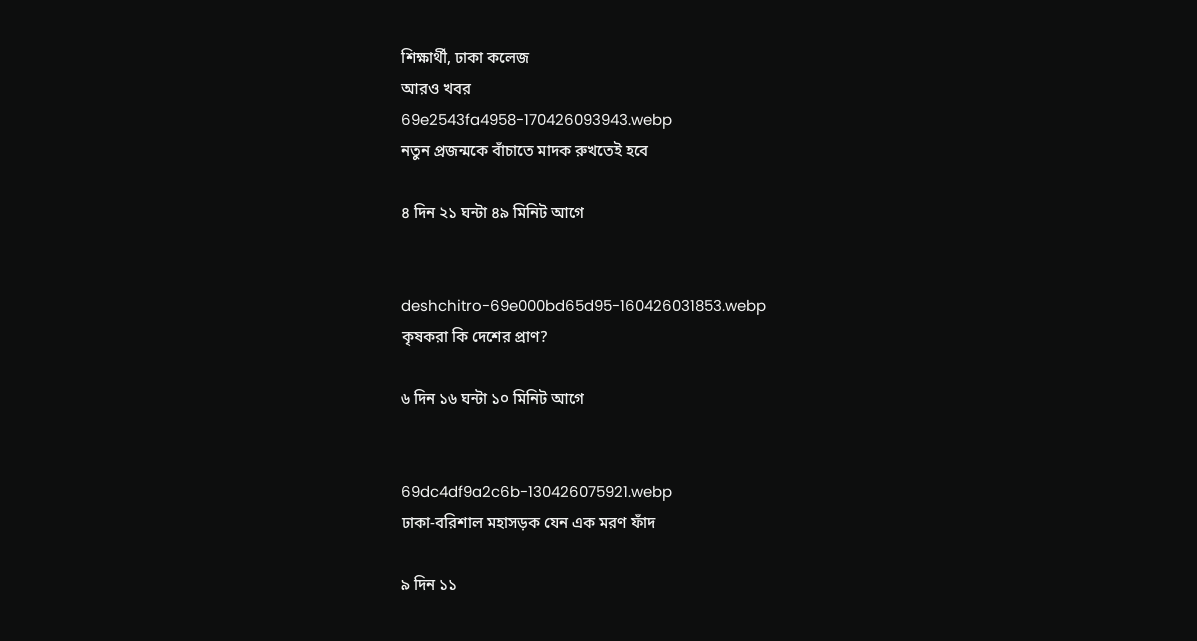শিক্ষার্থী, ঢাকা কলেজ
আরও খবর
69e2543fa4958-170426093943.webp
নতুন প্রজন্মকে বাঁচাতে মাদক রুখতেই হবে

৪ দিন ২১ ঘন্টা ৪৯ মিনিট আগে


deshchitro-69e000bd65d95-160426031853.webp
কৃষকরা কি দেশের প্রাণ?

৬ দিন ১৬ ঘন্টা ১০ মিনিট আগে


69dc4df9a2c6b-130426075921.webp
ঢাকা-বরিশাল মহাসড়ক যেন এক মরণ ফাঁদ

৯ দিন ১১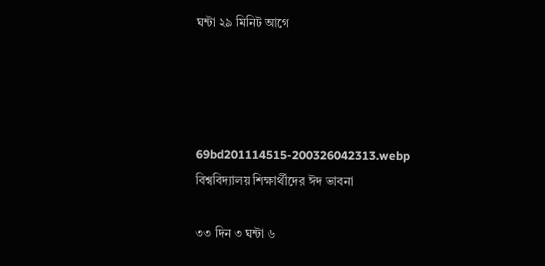ঘন্টা ২৯ মিনিট আগে




69bd201114515-200326042313.webp
বিশ্ববিদ্যালয় শিক্ষার্থীদের ঈদ ভাবনা

৩৩ দিন ৩ ঘন্টা ৬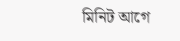মিনিট আগে